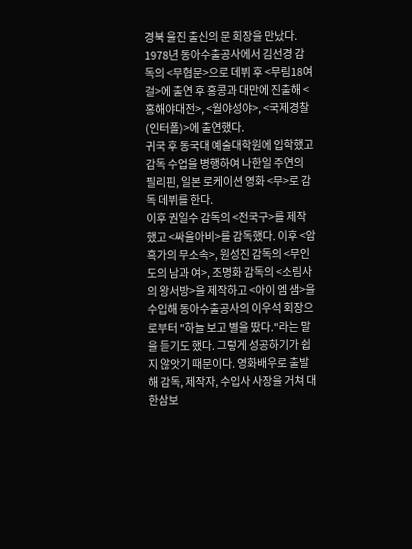경북 울진 출신의 문 회장을 만났다. 1978년 동아수출공사에서 김선경 감독의 <무협문>으로 데뷔 후 <무림18여걸>에 출연 후 홍콩과 대만에 진출해 <홍해야대전>, <월야성야>, <국제경찰(인터폴)>에 출연했다.
귀국 후 동국대 예술대학원에 입학했고 감독 수업을 병행하여 나한일 주연의 필리핀, 일본 로케이션 영화 <무>로 감독 데뷔를 한다.
이후 권일수 감독의 <전국구>를 제작했고 <싸울아비>를 감독했다. 이후 <암흑가의 무소속>, 원성진 감독의 <무인도의 남과 여>, 조명화 감독의 <소림사의 왕서방>을 제작하고 <아이 엠 샘>을 수입해 동아수출공사의 이우석 회장으로부터 "하늘 보고 별을 땄다."라는 말을 듣기도 했다. 그렇게 성공하기가 쉽지 않앗기 때문이다. 영화배우로 출발해 감독, 제작자, 수입사 사장을 거쳐 대한삼보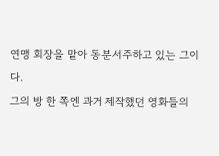연맹 회장을 맡아 동분서주하고 있는 그이다.
그의 방 한 쪽엔 과거 제작했던 영화들의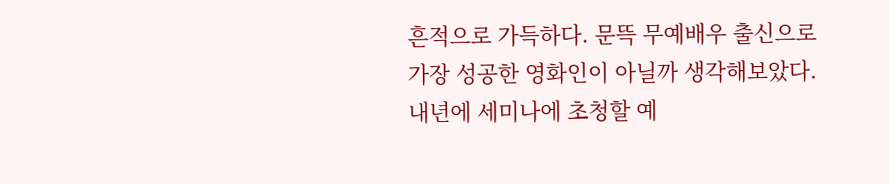흔적으로 가득하다. 문뜩 무예배우 출신으로 가장 성공한 영화인이 아닐까 생각해보았다. 내년에 세미나에 초청할 예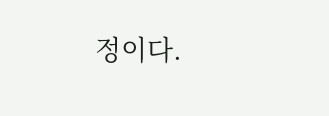정이다.